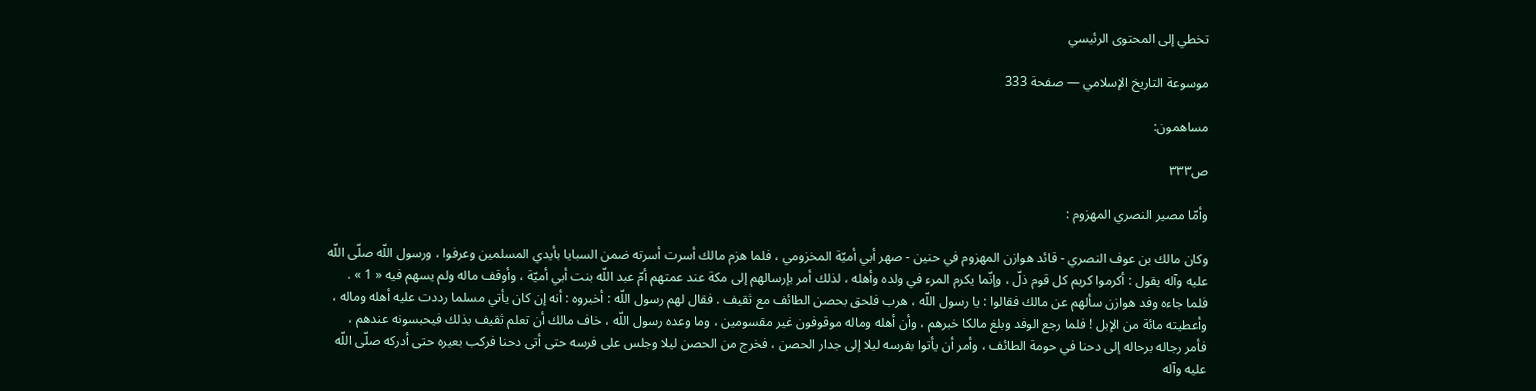تخطي إلى المحتوى الرئيسي

موسوعة التاريخ الإسلامي — صفحة 333

مساهمون:

ص٣٣٣

وأمّا مصير النصري المهزوم :

وكان مالك بن عوف النصري - قائد هوازن المهزوم في حنين - صهر أبي أميّة المخزومي ، فلما هزم مالك أسرت أسرته ضمن السبايا بأيدي المسلمين وعرفوا ، ورسول اللّه صلّى اللّه عليه وآله يقول : أكرموا كريم كل قوم ذلّ ، وإنّما يكرم المرء في ولده وأهله ، لذلك أمر بإرسالهم إلى مكة عند عمتهم أمّ عبد اللّه بنت أبي أميّة ، وأوقف ماله ولم يسهم فيه « 1 » . فلما جاءه وفد هوازن سألهم عن مالك فقالوا : يا رسول اللّه ، هرب فلحق بحصن الطائف مع ثقيف . فقال لهم رسول اللّه : أخبروه : أنه إن كان يأتي مسلما رددت عليه أهله وماله ، وأعطيته مائة من الإبل ! فلما رجع الوفد وبلغ مالكا خبرهم ، وأن أهله وماله موقوفون غير مقسومين ، وما وعده رسول اللّه ، خاف مالك أن تعلم ثقيف بذلك فيحبسونه عندهم ، فأمر رجاله برحاله إلى دحنا في حومة الطائف ، وأمر أن يأتوا بفرسه ليلا إلى جدار الحصن ، فخرج من الحصن ليلا وجلس على فرسه حتى أتى دحنا فركب بعيره حتى أدركه صلّى اللّه عليه وآله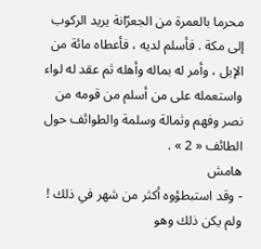محرما بالعمرة من الجعرّانة يريد الركوب إلى مكة . فأسلم لديه ، فأعطاه مائة من الإبل ، وأمر له بماله وأهله ثم عقد له لواء واستعمله على من أسلم من قومه من نصر وفهم وثمالة وسلمة والطوائف حول الطائف « 2 » .
هامش
- وقد استبطؤوه أكثر من شهر في ذلك ! ولم يكن ذلك وهو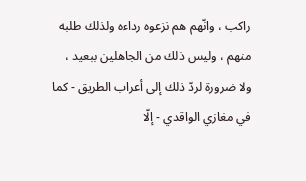راكب ، وانّهم هم نزعوه رداءه ولذلك طلبه منهم ، وليس ذلك من الجاهلين ببعيد ، ولا ضرورة لردّ ذلك إلى أعراب الطريق - كما في مغازي الواقدي - إلّا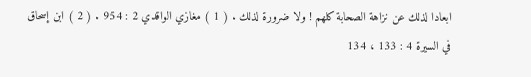ابعادا لذلك عن نزاهة الصحابة كلهم ! ولا ضرورة لذلك . ( 1 ) مغازي الواقدي 2 : 954 . ( 2 ) ابن إسحاق في السيرة 4 : 133 ، 134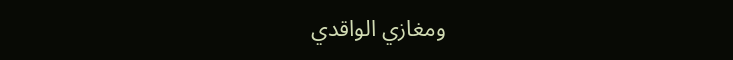ومغازي الواقدي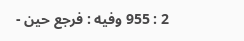2 : 955 وفيه : فرجع حين -